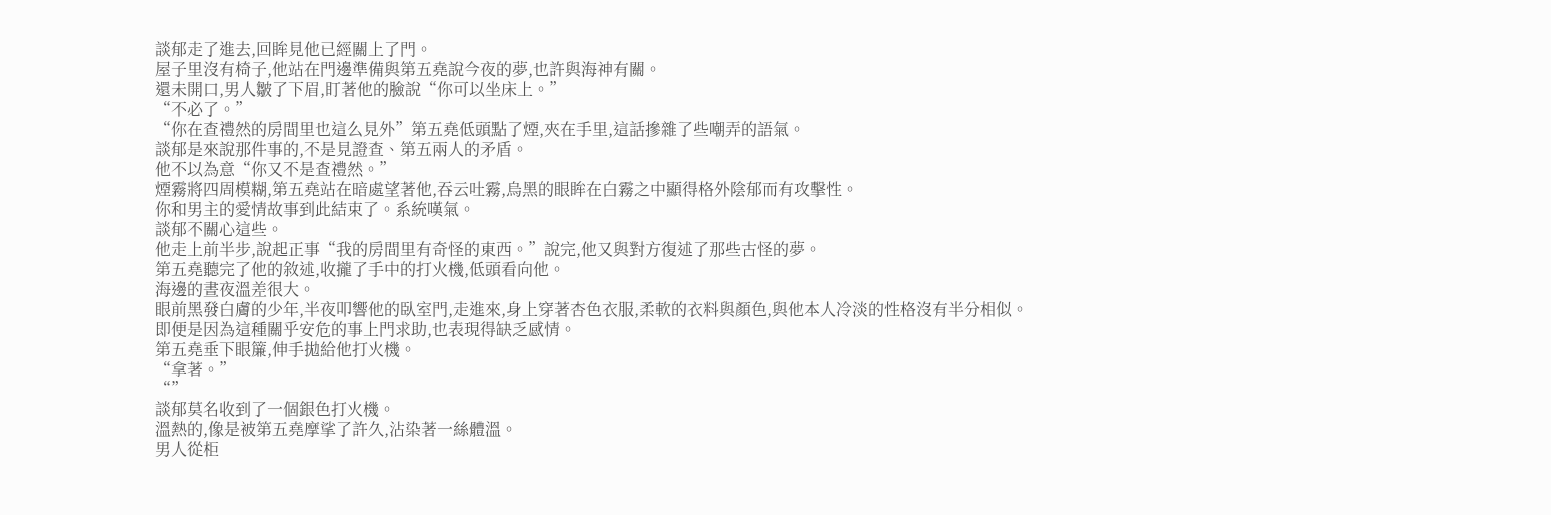談郁走了進去,回眸見他已經關上了門。
屋子里沒有椅子,他站在門邊準備與第五堯說今夜的夢,也許與海神有關。
還未開口,男人皺了下眉,盯著他的臉說“你可以坐床上。”
“不必了。”
“你在查禮然的房間里也這么見外”第五堯低頭點了煙,夾在手里,這話摻雜了些嘲弄的語氣。
談郁是來說那件事的,不是見證查、第五兩人的矛盾。
他不以為意“你又不是查禮然。”
煙霧將四周模糊,第五堯站在暗處望著他,吞云吐霧,烏黑的眼眸在白霧之中顯得格外陰郁而有攻擊性。
你和男主的愛情故事到此結束了。系統嘆氣。
談郁不關心這些。
他走上前半步,說起正事“我的房間里有奇怪的東西。”說完,他又與對方復述了那些古怪的夢。
第五堯聽完了他的敘述,收攏了手中的打火機,低頭看向他。
海邊的晝夜溫差很大。
眼前黑發白膚的少年,半夜叩響他的臥室門,走進來,身上穿著杏色衣服,柔軟的衣料與顏色,與他本人冷淡的性格沒有半分相似。
即便是因為這種關乎安危的事上門求助,也表現得缺乏感情。
第五堯垂下眼簾,伸手拋給他打火機。
“拿著。”
“”
談郁莫名收到了一個銀色打火機。
溫熱的,像是被第五堯摩挲了許久,沾染著一絲體溫。
男人從柜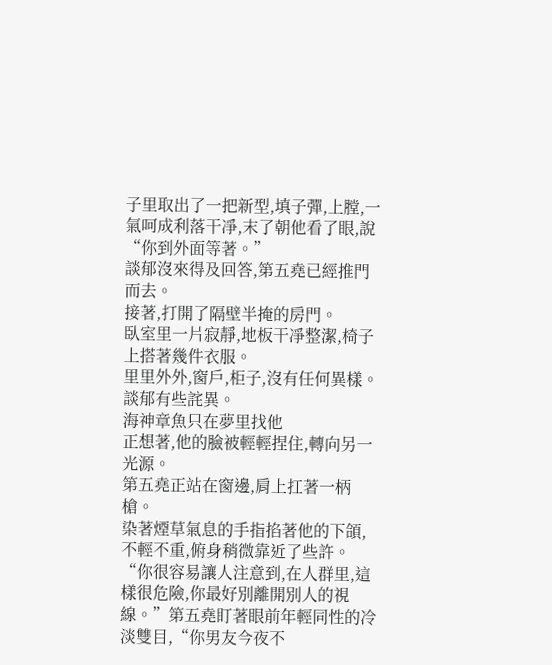子里取出了一把新型,填子彈,上膛,一氣呵成利落干凈,末了朝他看了眼,說“你到外面等著。”
談郁沒來得及回答,第五堯已經推門而去。
接著,打開了隔壁半掩的房門。
臥室里一片寂靜,地板干凈整潔,椅子上搭著幾件衣服。
里里外外,窗戶,柜子,沒有任何異樣。
談郁有些詫異。
海神章魚只在夢里找他
正想著,他的臉被輕輕捏住,轉向另一光源。
第五堯正站在窗邊,肩上扛著一柄槍。
染著煙草氣息的手指掐著他的下頜,不輕不重,俯身稍微靠近了些許。
“你很容易讓人注意到,在人群里,這樣很危險,你最好別離開別人的視線。”第五堯盯著眼前年輕同性的冷淡雙目,“你男友今夜不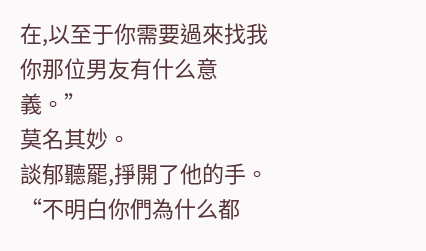在,以至于你需要過來找我你那位男友有什么意義。”
莫名其妙。
談郁聽罷,掙開了他的手。
“不明白你們為什么都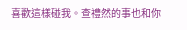喜歡這樣碰我。查禮然的事也和你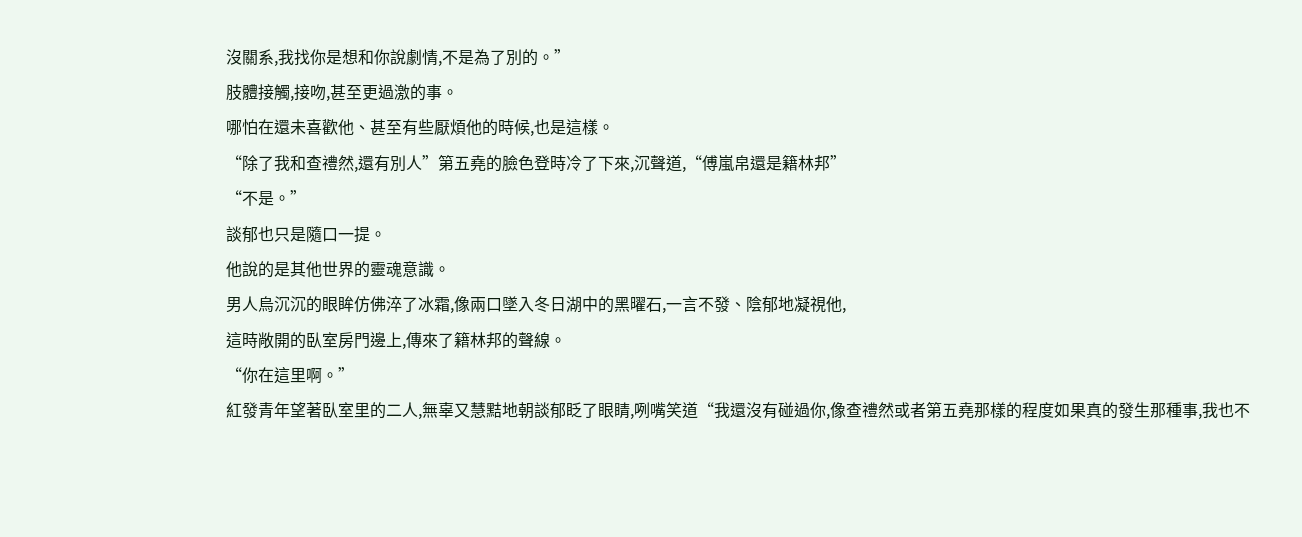沒關系,我找你是想和你說劇情,不是為了別的。”
肢體接觸,接吻,甚至更過激的事。
哪怕在還未喜歡他、甚至有些厭煩他的時候,也是這樣。
“除了我和查禮然,還有別人”第五堯的臉色登時冷了下來,沉聲道,“傅嵐帛還是籍林邦”
“不是。”
談郁也只是隨口一提。
他說的是其他世界的靈魂意識。
男人烏沉沉的眼眸仿佛淬了冰霜,像兩口墜入冬日湖中的黑曜石,一言不發、陰郁地凝視他,
這時敞開的臥室房門邊上,傳來了籍林邦的聲線。
“你在這里啊。”
紅發青年望著臥室里的二人,無辜又慧黠地朝談郁眨了眼睛,咧嘴笑道“我還沒有碰過你,像查禮然或者第五堯那樣的程度如果真的發生那種事,我也不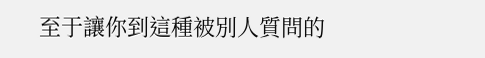至于讓你到這種被別人質問的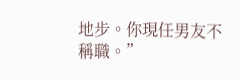地步。你現任男友不稱職。”